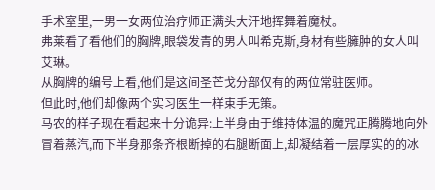手术室里,一男一女两位治疗师正满头大汗地挥舞着魔杖。
弗莱看了看他们的胸牌,眼袋发青的男人叫希克斯,身材有些臃肿的女人叫艾琳。
从胸牌的编号上看,他们是这间圣芒戈分部仅有的两位常驻医师。
但此时,他们却像两个实习医生一样束手无策。
马农的样子现在看起来十分诡异:上半身由于维持体温的魔咒正腾腾地向外冒着蒸汽,而下半身那条齐根断掉的右腿断面上,却凝结着一层厚实的的冰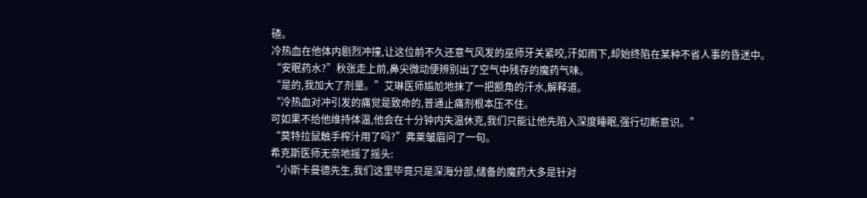碴。
冷热血在他体内剧烈冲撞,让这位前不久还意气风发的巫师牙关紧咬,汗如雨下,却始终陷在某种不省人事的昏迷中。
“安眠药水?”秋张走上前,鼻尖微动便辨别出了空气中残存的魔药气味。
“是的,我加大了剂量。”艾琳医师尴尬地抹了一把额角的汗水,解释道。
“冷热血对冲引发的痛觉是致命的,普通止痛剂根本压不住。
可如果不给他维持体温,他会在十分钟内失温休克,我们只能让他先陷入深度睡眠,强行切断意识。”
“莫特拉鼠触手榨汁用了吗?”弗莱皱眉问了一句。
希克斯医师无奈地摇了摇头:
“小斯卡曼德先生,我们这里毕竟只是深海分部,储备的魔药大多是针对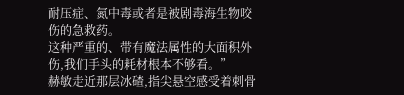耐压症、氮中毒或者是被剧毒海生物咬伤的急救药。
这种严重的、带有魔法属性的大面积外伤,我们手头的耗材根本不够看。”
赫敏走近那层冰碴,指尖悬空感受着刺骨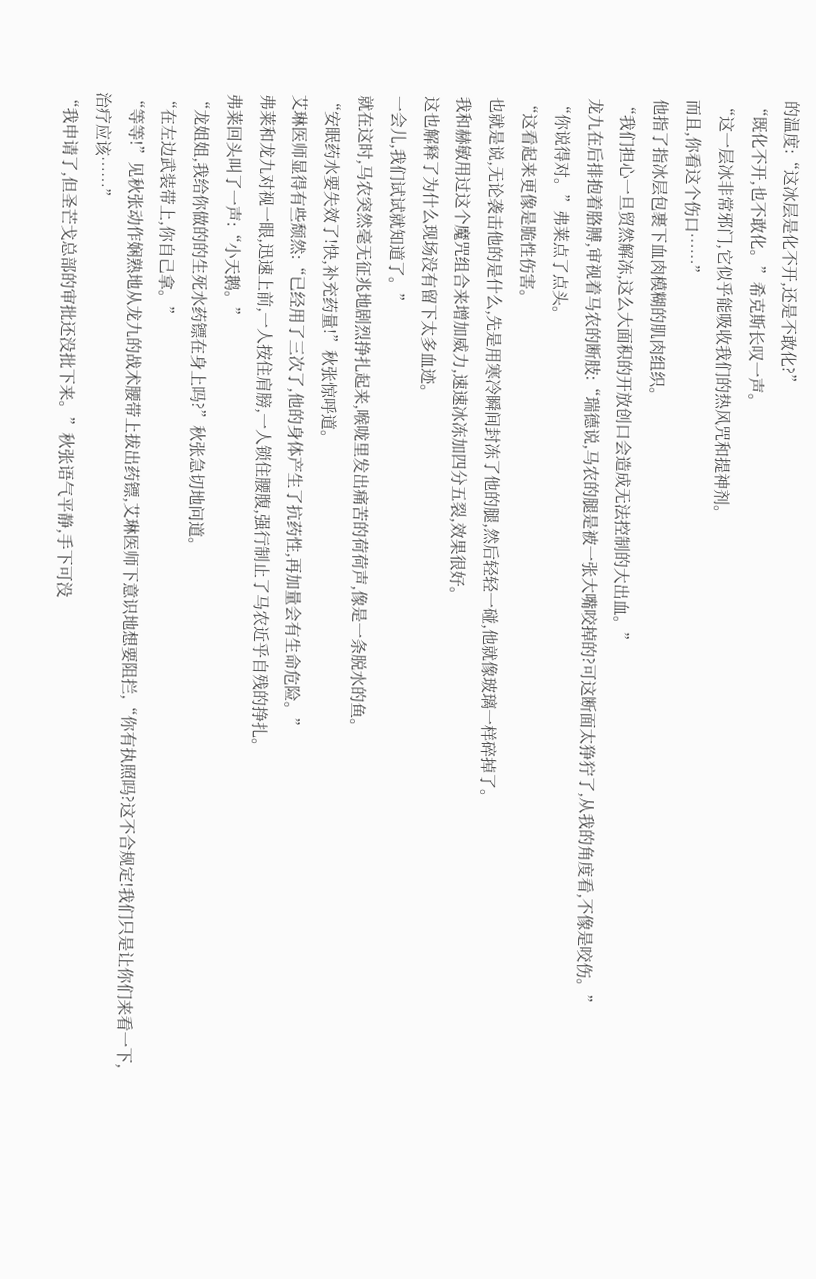的温度:“这冰层是化不开,还是不敢化?”
“既化不开,也不敢化。”希克斯长叹一声。
“这一层冰非常邪门,它似乎能吸收我们的热风咒和提神剂。
而且,你看这个伤口……”
他指了指冰层包裹下血肉模糊的肌肉组织。
“我们担心一旦贸然解冻,这么大面积的开放创口会造成无法控制的大出血。”
龙九在后排抱着胳膊,审视着马农的断肢:“瑞德说,马农的腿是被一张大嘴咬掉的?可这断面太狰狞了,从我的角度看,不像是咬伤。”
“你说得对。”弗莱点了点头。
“这看起来更像是脆性伤害。
也就是说,无论袭击他的是什么,先是用寒冷瞬间封冻了他的腿,然后轻轻一碰,他就像玻璃一样碎掉了。
我和赫敏用过这个魔咒组合来增加威力,速速冰冻加四分五裂,效果很好。
这也解释了为什么现场没有留下太多血迹。
一会儿,我们试试就知道了。”
就在这时,马农突然毫无征兆地剧烈挣扎起来,喉咙里发出痛苦的荷荷声,像是一条脱水的鱼。
“安眠药水要失效了!快,补充药量!”秋张惊呼道。
艾琳医师显得有些颓然:“已经用了三次了,他的身体产生了抗药性,再加量会有生命危险。”
弗莱和龙九对视一眼,迅速上前,一人按住肩膀,一人锁住腰腹,强行制止了马农近乎自残的挣扎。
弗莱回头叫了一声:“小天鹅。”
“龙姐姐,我给你做的的生死水药镖在身上吗?”秋张急切地问道。
“在左边武装带上,你自己拿。”
“等等!”见秋张动作娴熟地从龙九的战术腰带上拔出药镖,艾琳医师下意识地想要阻拦,“你有执照吗?这不合规定!我们只是让你们来看一下,治疗应该……”
“我申请了,但圣芒戈总部的审批还没批下来。”秋张语气平静,手下可没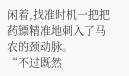闲着,找准时机一把把药镖精准地刺入了马农的颈动脉。
“不过既然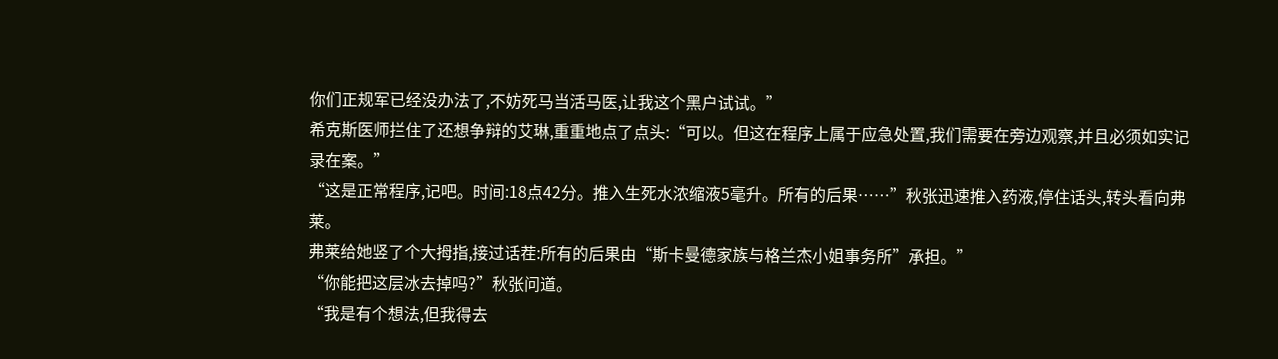你们正规军已经没办法了,不妨死马当活马医,让我这个黑户试试。”
希克斯医师拦住了还想争辩的艾琳,重重地点了点头:“可以。但这在程序上属于应急处置,我们需要在旁边观察,并且必须如实记录在案。”
“这是正常程序,记吧。时间:18点42分。推入生死水浓缩液5毫升。所有的后果……”秋张迅速推入药液,停住话头,转头看向弗莱。
弗莱给她竖了个大拇指,接过话茬:所有的后果由“斯卡曼德家族与格兰杰小姐事务所”承担。”
“你能把这层冰去掉吗?”秋张问道。
“我是有个想法,但我得去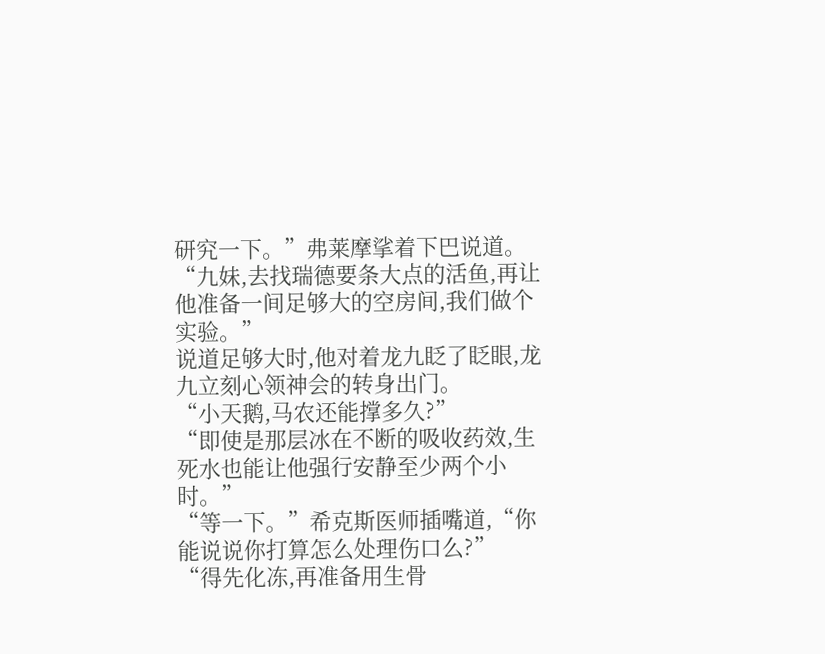研究一下。”弗莱摩挲着下巴说道。
“九妹,去找瑞德要条大点的活鱼,再让他准备一间足够大的空房间,我们做个实验。”
说道足够大时,他对着龙九眨了眨眼,龙九立刻心领神会的转身出门。
“小天鹅,马农还能撑多久?”
“即使是那层冰在不断的吸收药效,生死水也能让他强行安静至少两个小时。”
“等一下。”希克斯医师插嘴道,“你能说说你打算怎么处理伤口么?”
“得先化冻,再准备用生骨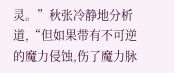灵。”秋张冷静地分析道,“但如果带有不可逆的魔力侵蚀,伤了魔力脉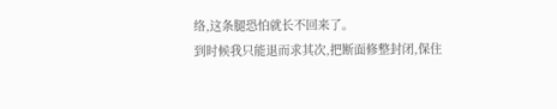络,这条腿恐怕就长不回来了。
到时候我只能退而求其次,把断面修整封闭,保住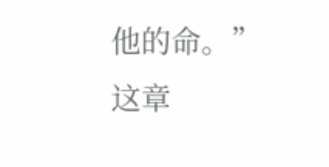他的命。”
这章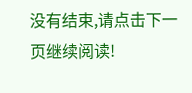没有结束,请点击下一页继续阅读!